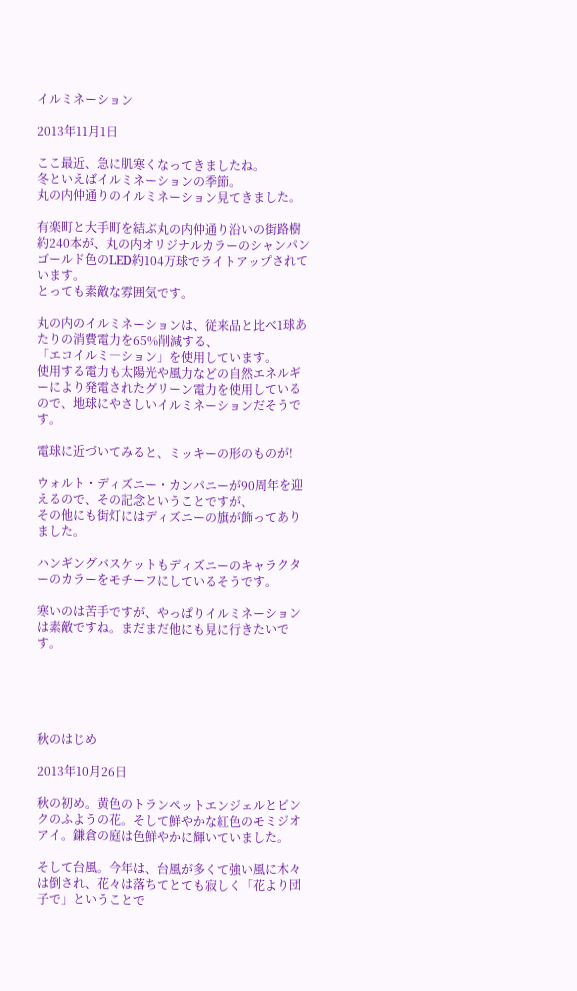イルミネーション

2013年11月1日

ここ最近、急に肌寒くなってきましたね。
冬といえばイルミネーションの季節。
丸の内仲通りのイルミネーション見てきました。

有楽町と大手町を結ぶ丸の内仲通り沿いの街路樹約240本が、丸の内オリジナルカラーのシャンパンゴールド色のLED約104万球でライトアップされています。
とっても素敵な雰囲気です。

丸の内のイルミネーションは、従来品と比べ1球あたりの消費電力を65%削減する、
「エコイルミ―ション」を使用しています。
使用する電力も太陽光や風力などの自然エネルギーにより発電されたグリーン電力を使用しているので、地球にやさしいイルミネーションだそうです。

電球に近づいてみると、ミッキーの形のものが!

ウォルト・ディズニー・カンパニーが90周年を迎えるので、その記念ということですが、
その他にも街灯にはディズニーの旗が飾ってありました。

ハンギングバスケットもディズニーのキャラクターのカラーをモチーフにしているそうです。

寒いのは苦手ですが、やっぱりイルミネーションは素敵ですね。まだまだ他にも見に行きたいです。





秋のはじめ

2013年10月26日

秋の初め。黄色のトランペットエンジェルとピンクのふようの花。そして鮮やかな紅色のモミジオアイ。鎌倉の庭は色鮮やかに輝いていました。

そして台風。今年は、台風が多くて強い風に木々は倒され、花々は落ちてとても寂しく「花より団子で」ということで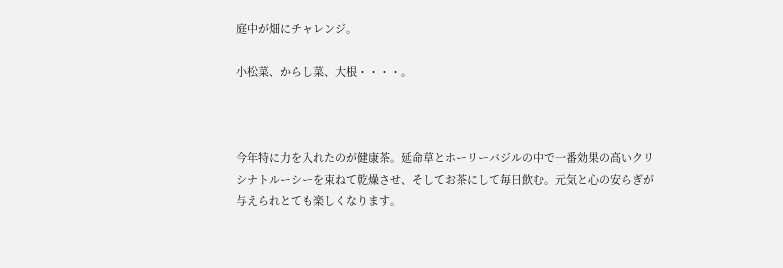庭中が畑にチャレンジ。

小松菜、からし菜、大根・・・・。



今年特に力を入れたのが健康茶。延命草とホーリーバジルの中で一番効果の高いクリシナトルーシーを束ねて乾燥させ、そしてお茶にして毎日飲む。元気と心の安らぎが与えられとても楽しくなります。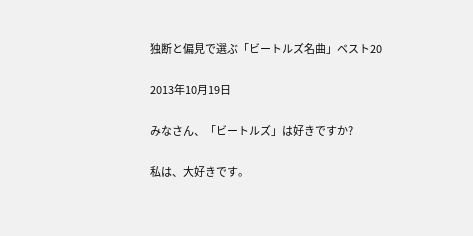独断と偏見で選ぶ「ビートルズ名曲」ベスト20

2013年10月19日

みなさん、「ビートルズ」は好きですか?

私は、大好きです。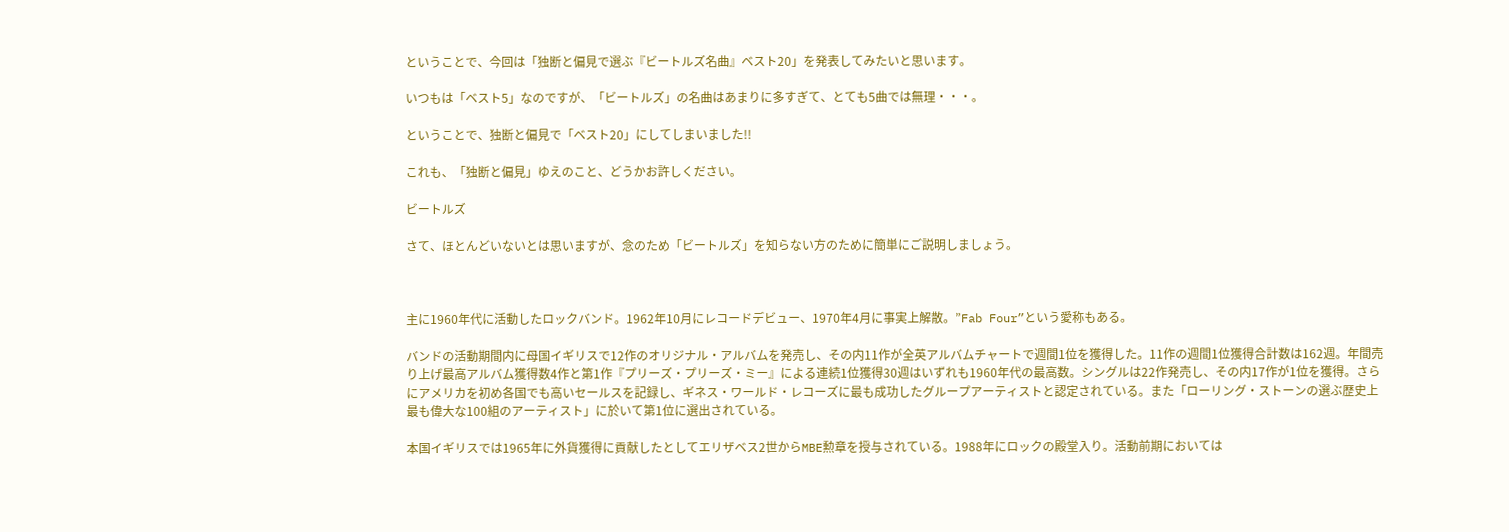ということで、今回は「独断と偏見で選ぶ『ビートルズ名曲』ベスト20」を発表してみたいと思います。

いつもは「ベスト5」なのですが、「ビートルズ」の名曲はあまりに多すぎて、とても5曲では無理・・・。

ということで、独断と偏見で「ベスト20」にしてしまいました!!

これも、「独断と偏見」ゆえのこと、どうかお許しください。

ビートルズ

さて、ほとんどいないとは思いますが、念のため「ビートルズ」を知らない方のために簡単にご説明しましょう。



主に1960年代に活動したロックバンド。1962年10月にレコードデビュー、1970年4月に事実上解散。”Fab Four”という愛称もある。

バンドの活動期間内に母国イギリスで12作のオリジナル・アルバムを発売し、その内11作が全英アルバムチャートで週間1位を獲得した。11作の週間1位獲得合計数は162週。年間売り上げ最高アルバム獲得数4作と第1作『プリーズ・プリーズ・ミー』による連続1位獲得30週はいずれも1960年代の最高数。シングルは22作発売し、その内17作が1位を獲得。さらにアメリカを初め各国でも高いセールスを記録し、ギネス・ワールド・レコーズに最も成功したグループアーティストと認定されている。また「ローリング・ストーンの選ぶ歴史上最も偉大な100組のアーティスト」に於いて第1位に選出されている。

本国イギリスでは1965年に外貨獲得に貢献したとしてエリザベス2世からMBE勲章を授与されている。1988年にロックの殿堂入り。活動前期においては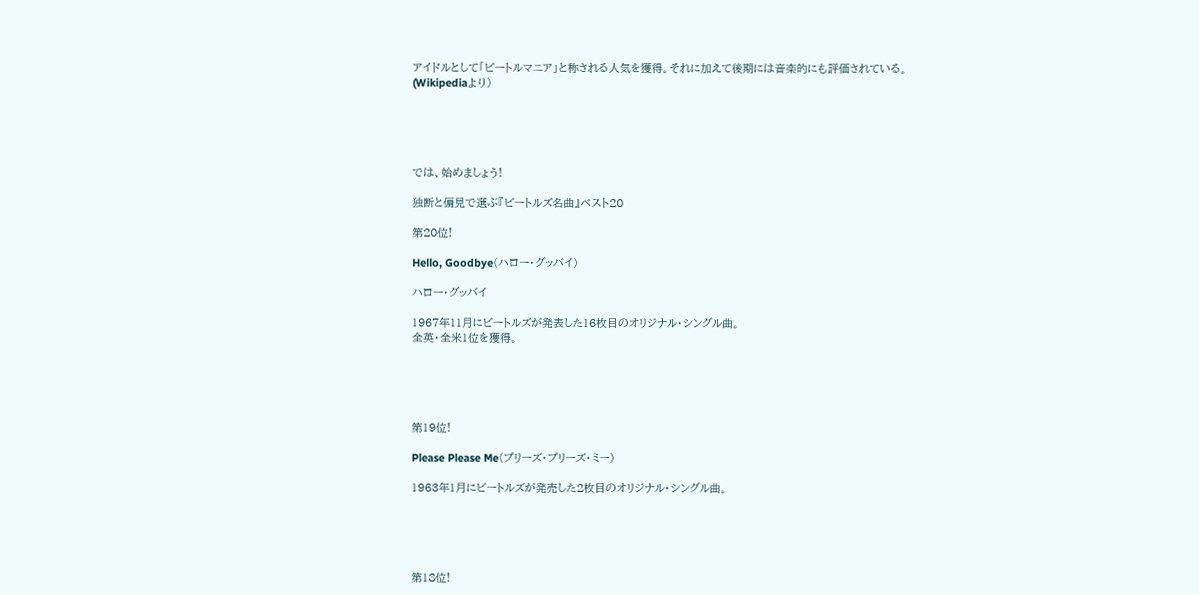アイドルとして「ビートルマニア」と称される人気を獲得。それに加えて後期には音楽的にも評価されている。
(Wikipediaより)





では、始めましょう!

独断と偏見で選ぶ『ビートルズ名曲』ベスト20

第20位!

Hello, Goodbye(ハロー・グッバイ)

ハロー・グッバイ

1967年11月にビートルズが発表した16枚目のオリジナル・シングル曲。
全英・全米1位を獲得。





第19位!

Please Please Me(プリーズ・プリーズ・ミー)

1963年1月にビートルズが発売した2枚目のオリジナル・シングル曲。





第18位!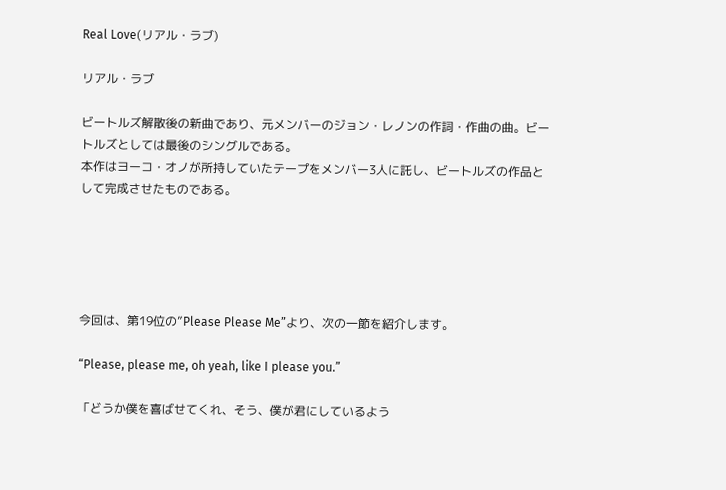Real Love(リアル・ラブ)

リアル・ラブ

ビートルズ解散後の新曲であり、元メンバーのジョン・レノンの作詞・作曲の曲。ビートルズとしては最後のシングルである。
本作はヨーコ・オノが所持していたテープをメンバー3人に託し、ビートルズの作品として完成させたものである。





今回は、第19位の”Please Please Me”より、次の一節を紹介します。

“Please, please me, oh yeah, like I please you.”

「どうか僕を喜ばせてくれ、そう、僕が君にしているよう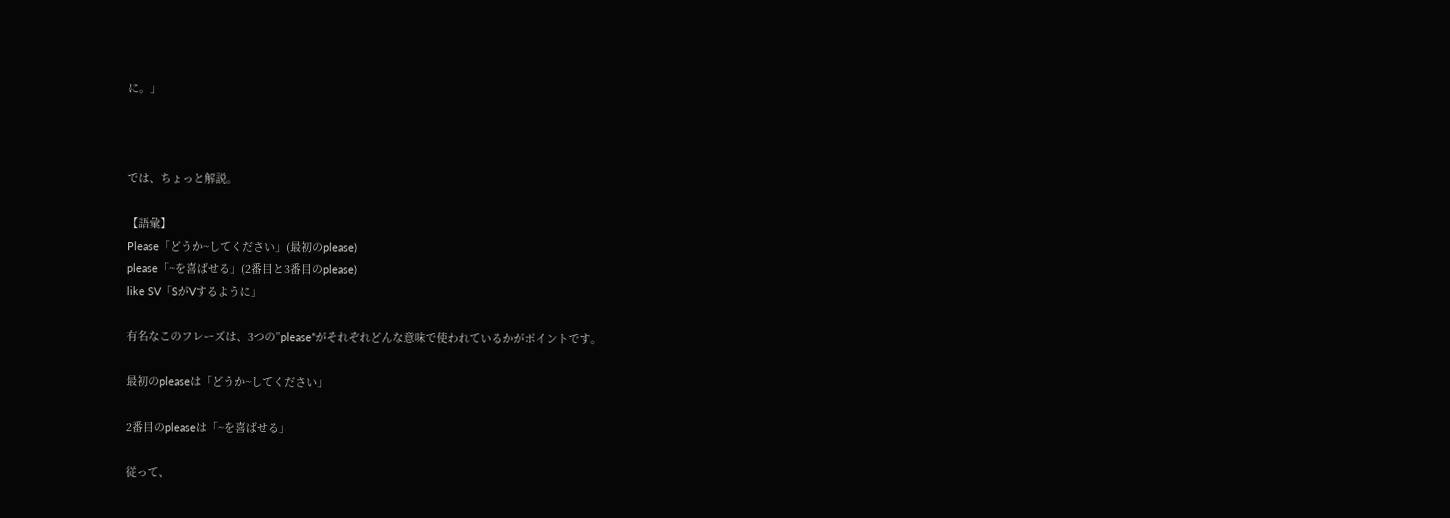に。」



では、ちょっと解説。

【語彙】
Please「どうか~してください」(最初のplease)
please「~を喜ばせる」(2番目と3番目のplease)
like SV「SがVするように」

有名なこのフレーズは、3つの”please”がそれぞれどんな意味で使われているかがポイントです。

最初のpleaseは「どうか~してください」

2番目のpleaseは「~を喜ばせる」

従って、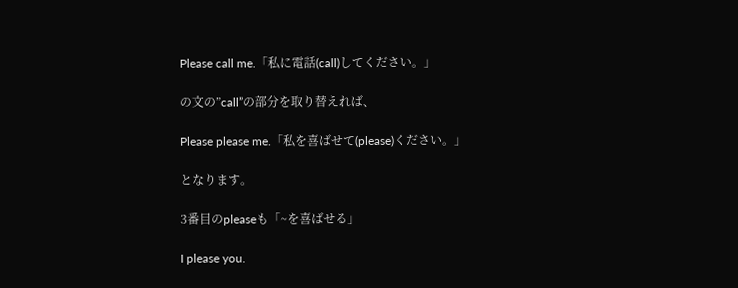Please call me.「私に電話(call)してください。」

の文の”call”の部分を取り替えれば、

Please please me.「私を喜ばせて(please)ください。」

となります。

3番目のpleaseも「~を喜ばせる」

I please you.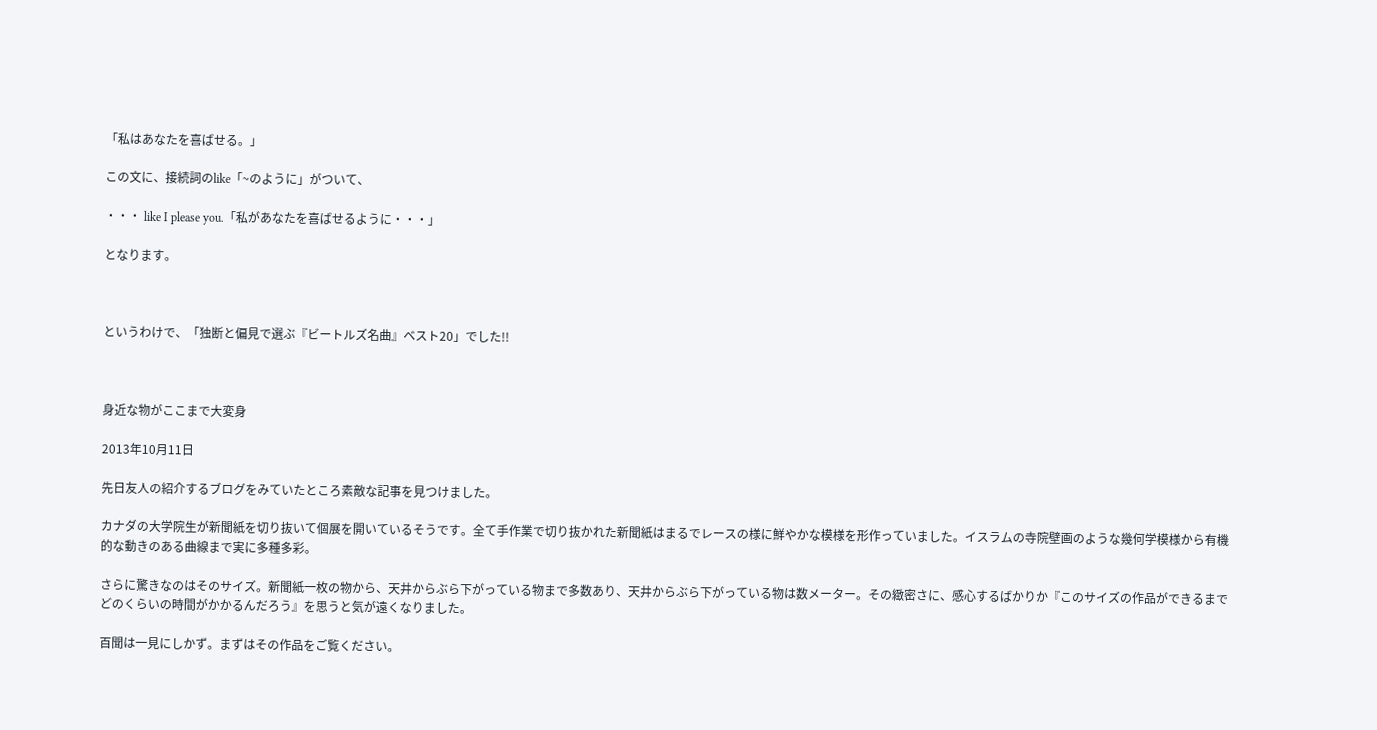「私はあなたを喜ばせる。」

この文に、接続詞のlike「~のように」がついて、

・・・ like I please you.「私があなたを喜ばせるように・・・」

となります。



というわけで、「独断と偏見で選ぶ『ビートルズ名曲』ベスト20」でした!!



身近な物がここまで大変身

2013年10月11日

先日友人の紹介するブログをみていたところ素敵な記事を見つけました。

カナダの大学院生が新聞紙を切り抜いて個展を開いているそうです。全て手作業で切り抜かれた新聞紙はまるでレースの様に鮮やかな模様を形作っていました。イスラムの寺院壁画のような幾何学模様から有機的な動きのある曲線まで実に多種多彩。

さらに驚きなのはそのサイズ。新聞紙一枚の物から、天井からぶら下がっている物まで多数あり、天井からぶら下がっている物は数メーター。その緻密さに、感心するばかりか『このサイズの作品ができるまでどのくらいの時間がかかるんだろう』を思うと気が遠くなりました。

百聞は一見にしかず。まずはその作品をご覧ください。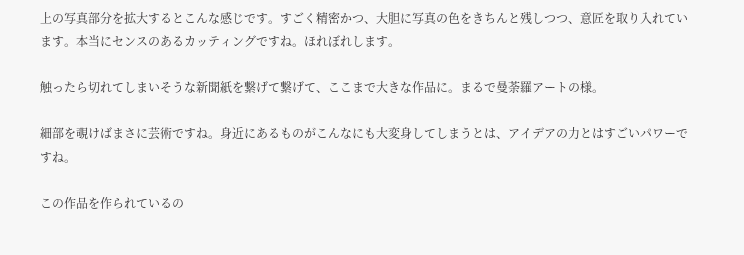上の写真部分を拡大するとこんな感じです。すごく精密かつ、大胆に写真の色をきちんと残しつつ、意匠を取り入れています。本当にセンスのあるカッティングですね。ほれぼれします。

触ったら切れてしまいそうな新聞紙を繋げて繋げて、ここまで大きな作品に。まるで曼荼羅アートの様。

細部を覗けばまさに芸術ですね。身近にあるものがこんなにも大変身してしまうとは、アイデアの力とはすごいパワーですね。

この作品を作られているの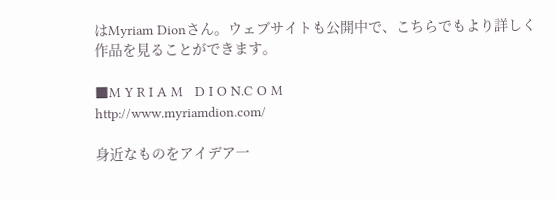はMyriam Dionさん。ウェブサイトも公開中で、こちらでもより詳しく作品を見ることができます。

■M Y R I A M   D I O N.C O M
http://www.myriamdion.com/

身近なものをアイデア一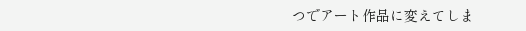つでアート作品に変えてしま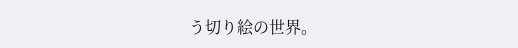う切り絵の世界。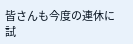皆さんも今度の連休に試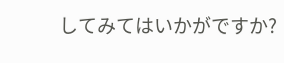してみてはいかがですか?